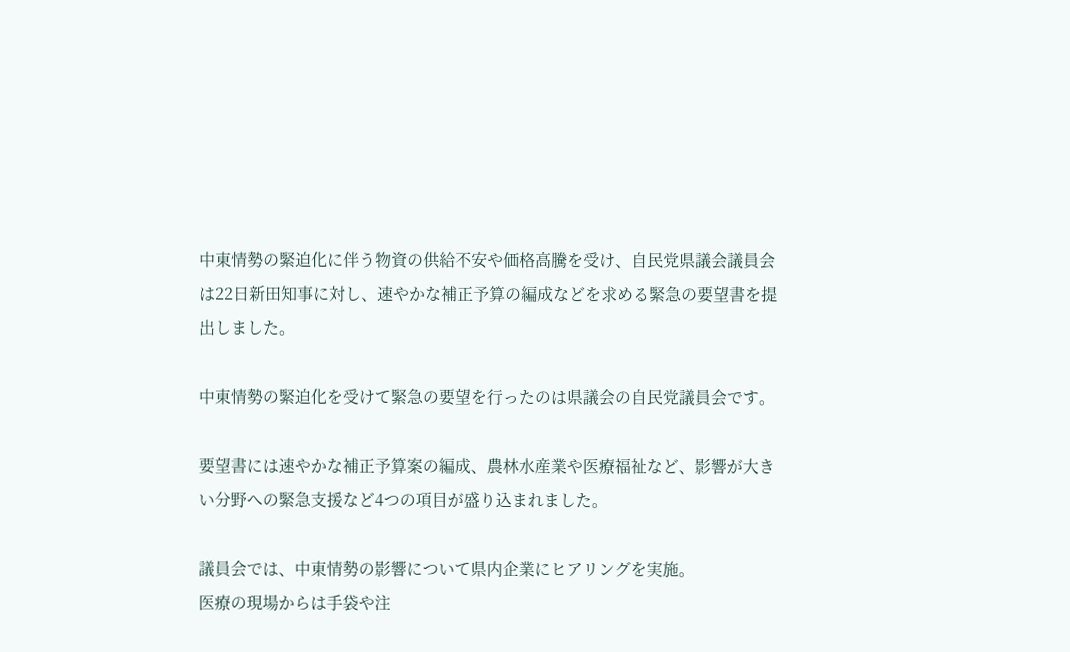中東情勢の緊迫化に伴う物資の供給不安や価格高騰を受け、自民党県議会議員会は22日新田知事に対し、速やかな補正予算の編成などを求める緊急の要望書を提出しました。

中東情勢の緊迫化を受けて緊急の要望を行ったのは県議会の自民党議員会です。

要望書には速やかな補正予算案の編成、農林水産業や医療福祉など、影響が大きい分野への緊急支援など4つの項目が盛り込まれました。

議員会では、中東情勢の影響について県内企業にヒアリングを実施。
医療の現場からは手袋や注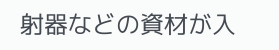射器などの資材が入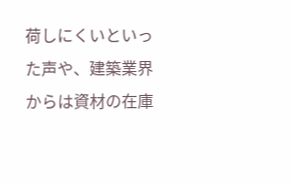荷しにくいといった声や、建築業界からは資材の在庫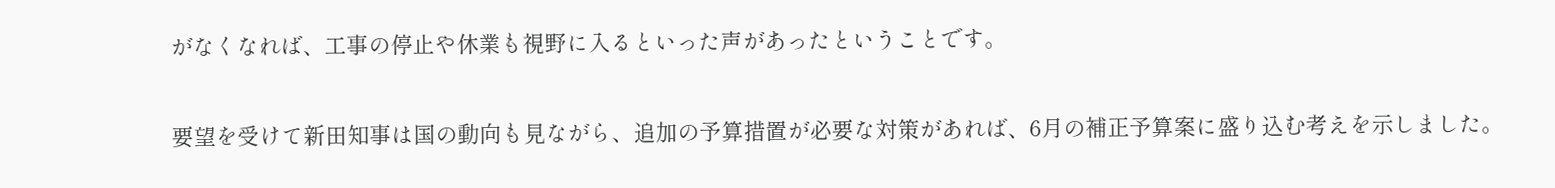がなくなれば、工事の停止や休業も視野に入るといった声があったということです。

要望を受けて新田知事は国の動向も見ながら、追加の予算措置が必要な対策があれば、6月の補正予算案に盛り込む考えを示しました。